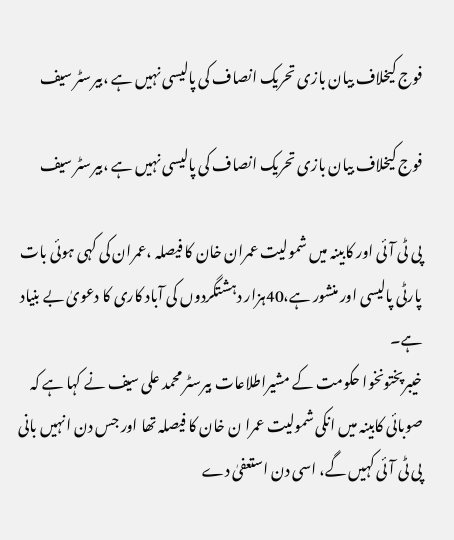فوج کیخلاف بیان بازی تحریک انصاف کی پالیسی نہیں ہے ،بیرسٹر سیف

فوج کیخلاف بیان بازی تحریک انصاف کی پالیسی نہیں ہے ،بیرسٹر سیف

پی ٹی آئی اور کابینہ میں شمولیت عمران خان کا فیصلہ ،عمران کی کہی ہوئی بات پارٹی پالیسی اور منشور ہے،40ہزار دہشتگردوں کی آباد کاری کا دعویٰ بے بنیاد ہے۔
خیبرپختونخوا حکومت کے مشیراطلاعات بیرسٹر محمد علی سیف نے کہا ہے کہ صوبائی کابینہ میں انکی شمولیت عمرا ن خان کا فیصلہ تھا اور جس دن انہیں بانی پی ٹی آئی کہیں گے، اسی دن استعفیٰ دے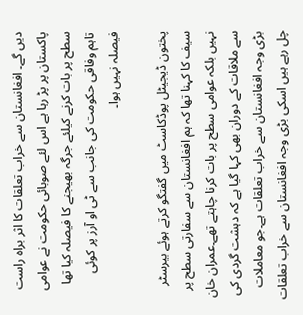دیں گے۔ افغانستان سے خراب تعلقات کا اثر براہ راست پاکستان پر پڑ رہا ہے اس لئے صوبائی حکومت نے عوامی سطح پر بات کرنے کیلئے جرگہ بھیجنے کا فیصلہ کیا تھا تاہم وفاقی حکومت کی جانب سے ٹی او آرز پر کوئی فیصلہ نہیں ہوا۔

پختون ڈیجیٹل پوڈکاسٹ میں گفتگو کرتے ہوئے بیرسٹر سیف کا کہنا تھا کہ ہم افغانستان سے سفارتی سطح پر نہیں بلکہ عوامی سطح پر بات کرنا چاہتے تھے۔عمران خان سے ملاقات کے دوران بھی کہا گیا ہے کہ دہشت گردی کی بڑی وجہ افغانستان سے خراب تعلقات ہے۔جو معاملات چل رہے ہیں اسکی بڑی وجہ افغانستان سے خراب تعلقات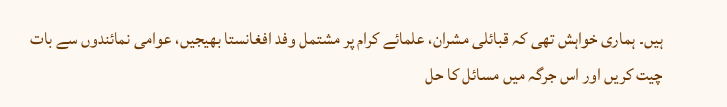ہیں۔ ہماری خواہش تھی کہ قبائلی مشران، علمائے کرام پر مشتمل وفد افغانستا بھیجیں، عوامی نمائندوں سے بات چیت کریں اور اس جرگہ میں مسائل کا حل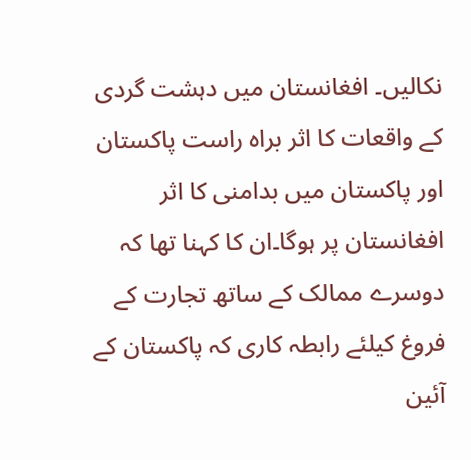نکالیں۔ افغانستان میں دہشت گردی کے واقعات کا اثر براہ راست پاکستان اور پاکستان میں بدامنی کا اثر افغانستان پر ہوگا۔ان کا کہنا تھا کہ دوسرے ممالک کے ساتھ تجارت کے فروغ کیلئے رابطہ کاری کہ پاکستان کے آئین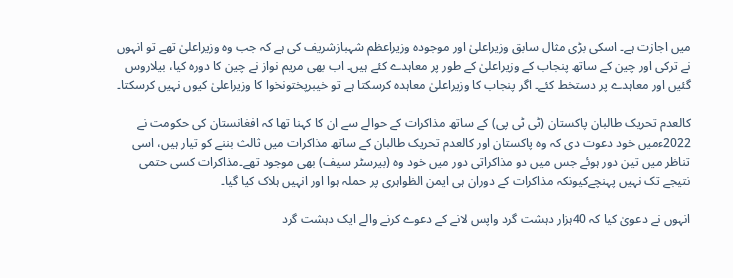میں اجازت ہے۔ اسکی بڑی مثال سابق وزیراعلیٰ اور موجودہ وزیراعظم شہبازشریف کی ہے کہ جب وہ وزیراعلیٰ تھے تو انہوں نے ترکی اور چین کے ساتھ پنجاب کے وزیراعلیٰ کے طور پر معاہدے کئے ہیں۔ اب بھی مریم نواز نے چین کا دورہ کیا، بیلاروس گئیں اور معاہدے پر دستخط کئے۔ اگر پنجاب کا وزیراعلیٰ معاہدہ کرسکتا ہے تو خیبرپختونخوا کا وزیراعلیٰ کیوں نہیں کرسکتا۔

کالعدم تحریک طالبان پاکستان (ٹی ٹی پی) کے ساتھ مذاکرات کے حوالے سے ان کا کہنا تھا کہ افغانستان کی حکومت نے 2022ءمیں خود دعوت دی کہ وہ پاکستان اور کالعدم تحریک طالبان کے ساتھ مذاکرات میں ثالث بننے کو تیار ہیں، اسی تناظر میں تین دور ہوئے جس میں دو مذاکراتی دور میں خود وہ (بیرسٹر سیف) بھی موجود تھے۔مذاکرات کسی حتمی نتیجے تک نہیں پہنچےکیونکہ مذاکرات کے دوران ہی ایمن الظواہری پر حملہ ہوا اور انہیں ہلاک کیا گیا۔

انہوں نے دعویٰ کیا کہ 40ہزار دہشت گرد واپس لانے کے دعوے کرنے والے ایک دہشت گرد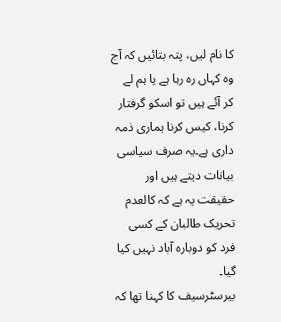کا نام لیں، پتہ بتائیں کہ آج وہ کہاں رہ رہا ہے یا ہم لے کر آئے ہیں تو اسکو گرفتار کرنا، کیس کرنا ہماری ذمہ داری ہے۔یہ صرف سیاسی بیانات دیتے ہیں اور حقیقت یہ ہے کہ کالعدم تحریک طالبان کے کسی فرد کو دوبارہ آباد نہیں کیا گیا۔
بیرسٹرسیف کا کہنا تھا کہ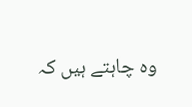وہ چاہتے ہیں کہ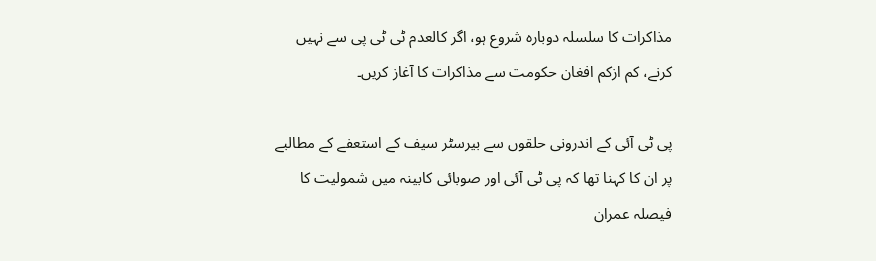مذاکرات کا سلسلہ دوبارہ شروع ہو، اگر کالعدم ٹی ٹی پی سے نہیں کرنے، کم ازکم افغان حکومت سے مذاکرات کا آغاز کریں۔

پی ٹی آئی کے اندرونی حلقوں سے بیرسٹر سیف کے استعفے کے مطالبے پر ان کا کہنا تھا کہ پی ٹی آئی اور صوبائی کابینہ میں شمولیت کا فیصلہ عمران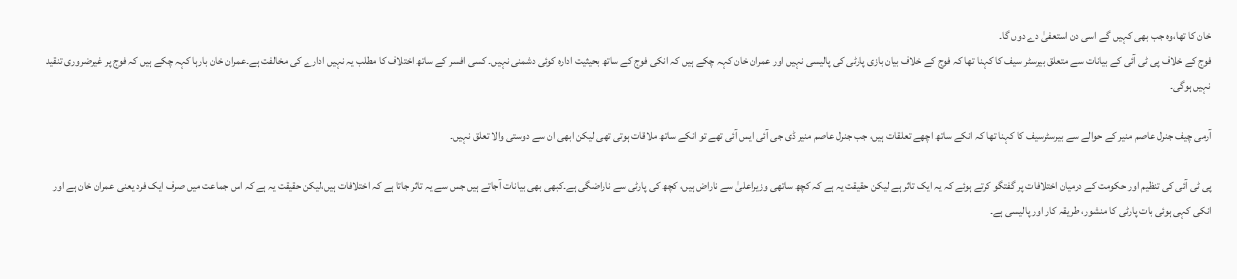خان کا تھا،وہ جب بھی کہیں گے اسی دن استعفیٰ دے دوں گا۔
فوج کے خلاف پی ٹی آئی کے بیانات سے متعلق بیرسٹر سیف کا کہنا تھا کہ فوج کے خلاف بیان بازی پارٹی کی پالیسی نہیں اور عمران خان کہہ چکے ہیں کہ انکی فوج کے ساتھ بحیثیت ادارہ کوئی دشمنی نہیں۔ کسی افسر کے ساتھ اختلاف کا مطلب یہ نہیں ادارے کی مخالفت ہے۔عمران خان بارہا کہہ چکے ہیں کہ فوج پر غیرضروری تنقید نہیں ہوگی۔

آرمی چیف جنرل عاصم منیر کے حوالے سے بیرسٹرسیف کا کہنا تھا کہ انکے ساتھ اچھے تعلقات ہیں، جب جنرل عاصم منیر ڈی جی آئی ایس آئی تھے تو انکے ساتھ ملاقات ہوتی تھی لیکن ابھی ان سے دوستی والا تعلق نہیں۔

پی ٹی آئی کی تنظیم اور حکومت کے درمیان اختلافات پر گفتگو کرتے ہوئے کہ یہ ایک تاثر ہے لیکن حقیقت یہ ہے کہ کچھ ساتھی وزیراعلیٰ سے ناراض ہیں، کچھ کی پارٹی سے ناراضگی ہے۔کبھی بھی بیانات آجاتے ہیں جس سے یہ تاثر جاتا ہے کہ اختلافات ہیں،لیکن حقیقت یہ ہے کہ اس جماعت میں صرف ایک فرد یعنی عمران خان ہے اور انکی کہی ہوئی بات پارٹی کا منشور، طریقہ کار اور پالیسی ہے۔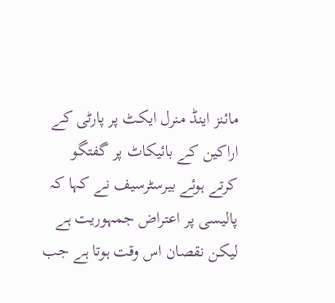مائنز اینڈ منرل ایکٹ پر پارٹی کے اراکین کے بائیکاٹ پر گفتگو کرتے ہوئے بیرسٹرسیف نے کہا کہ پالیسی پر اعتراض جمہوریت ہے لیکن نقصان اس وقت ہوتا ہے جب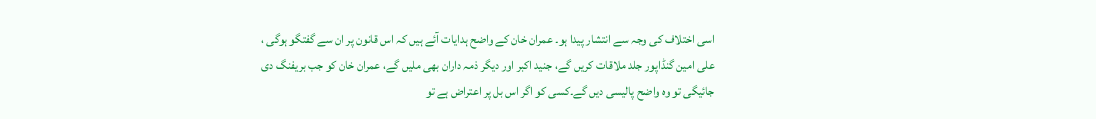اسی اختلاف کی وجہ سے انتشار پیدا ہو۔ عمران خان کے واضح ہدایات آئے ہیں کہ اس قانون پر ان سے گفتگو ہوگی ، علی امین گنڈاپور جلد ملاقات کریں گے، جنید اکبر اور دیگر ذمہ داران بھی ملیں گے، عمران خان کو جب بریفنگ دی جائیگی تو وہ واضح پالیسی دیں گے۔کسی کو اگر اس بل پر اعتراض ہے تو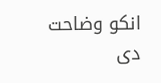انکو وضاحت دی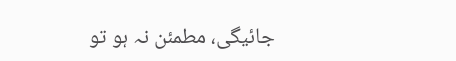جائیگی، مطمئن نہ ہو تو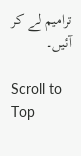ترامیم لے کر آئیں۔

Scroll to Top